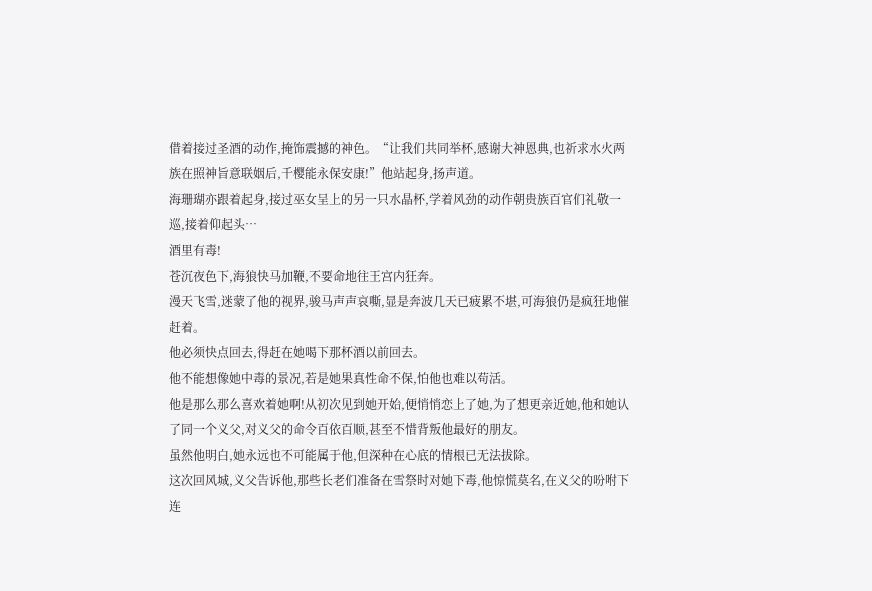借着接过圣酒的动作,掩饰震撼的神色。“让我们共同举杯,感谢大神恩典,也祈求水火两族在照神旨意联姻后,千樱能永保安康!”他站起身,扬声道。
海珊瑚亦跟着起身,接过巫女呈上的另一只水晶杯,学着风劲的动作朝贵族百官们礼敬一巡,接着仰起头…
酒里有毒!
苍沉夜色下,海狼快马加鞭,不要命地往王宫内狂奔。
漫天飞雪,迷蒙了他的视界,骏马声声哀嘶,显是奔波几天已疲累不堪,可海狼仍是疯狂地催赶着。
他必须快点回去,得赶在她喝下那杯酒以前回去。
他不能想像她中毒的景况,若是她果真性命不保,怕他也难以苟活。
他是那么那么喜欢着她啊!从初次见到她开始,便悄悄恋上了她,为了想更亲近她,他和她认了同一个义父,对义父的命令百依百顺,甚至不惜背叛他最好的朋友。
虽然他明白,她永远也不可能属于他,但深种在心底的情根已无法拔除。
这次回风城,义父告诉他,那些长老们准备在雪祭时对她下毒,他惊慌莫名,在义父的吩咐下连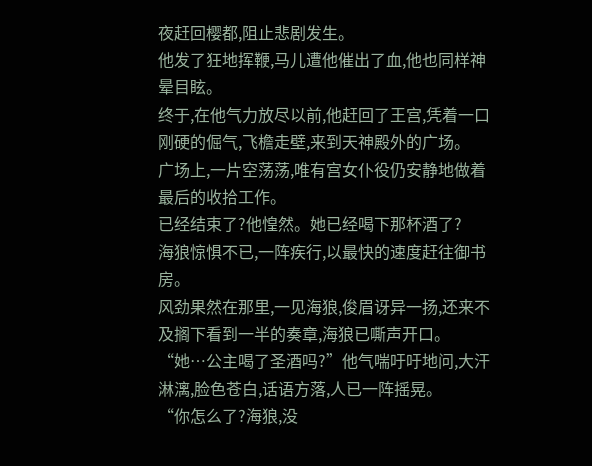夜赶回樱都,阻止悲剧发生。
他发了狂地挥鞭,马儿遭他催出了血,他也同样神晕目眩。
终于,在他气力放尽以前,他赶回了王宫,凭着一口刚硬的倔气,飞檐走壁,来到天神殿外的广场。
广场上,一片空荡荡,唯有宫女仆役仍安静地做着最后的收拾工作。
已经结束了?他惶然。她已经喝下那杯酒了?
海狼惊惧不已,一阵疾行,以最快的速度赶往御书房。
风劲果然在那里,一见海狼,俊眉讶异一扬,还来不及搁下看到一半的奏章,海狼已嘶声开口。
“她…公主喝了圣酒吗?”他气喘吁吁地问,大汗淋漓,脸色苍白,话语方落,人已一阵摇晃。
“你怎么了?海狼,没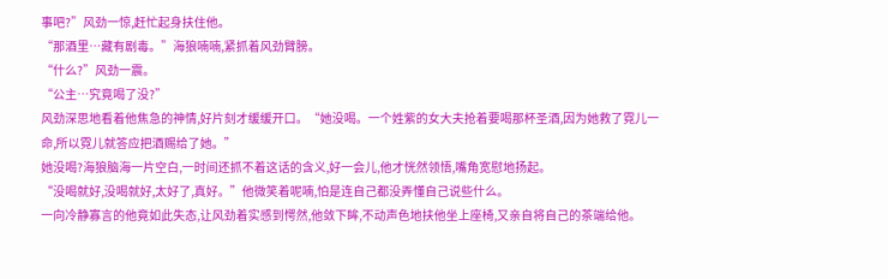事吧?”风劲一惊,赶忙起身扶住他。
“那酒里…藏有剧毒。”海狼喃喃,紧抓着风劲臂膀。
“什么?”风劲一震。
“公主…究竟喝了没?”
风劲深思地看着他焦急的神情,好片刻才缓缓开口。“她没喝。一个姓紫的女大夫抢着要喝那杯圣酒,因为她救了霓儿一命,所以霓儿就答应把酒赐给了她。”
她没喝?海狼脑海一片空白,一时间还抓不着这话的含义,好一会儿,他才恍然领悟,嘴角宽慰地扬起。
“没喝就好,没喝就好,太好了,真好。”他微笑着呢喃,怕是连自己都没弄懂自己说些什么。
一向冷静寡言的他竟如此失态,让风劲着实感到愕然,他敛下眸,不动声色地扶他坐上座椅,又亲自将自己的茶端给他。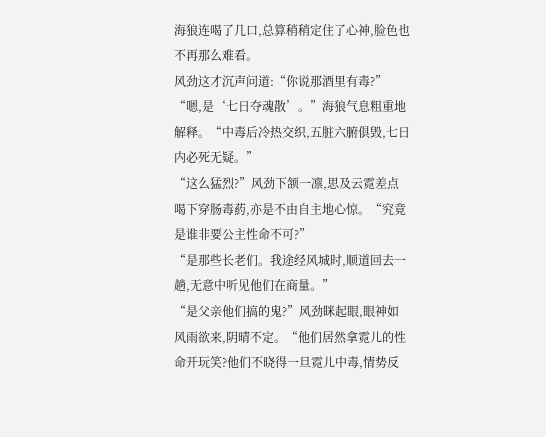海狼连喝了几口,总算稍稍定住了心神,脸色也不再那么难看。
风劲这才沉声问道:“你说那酒里有毒?”
“嗯,是‘七日夺魂散’。”海狼气息粗重地解释。“中毒后冷热交织,五脏六腑俱毁,七日内必死无疑。”
“这么猛烈?”风劲下颔一凛,思及云霓差点喝下穿肠毒葯,亦是不由自主地心惊。“究竟是谁非要公主性命不可?”
“是那些长老们。我途经风城时,顺道回去一趟,无意中听见他们在商量。”
“是父亲他们搞的鬼?”风劲眯起眼,眼神如风雨欲来,阴晴不定。“他们居然拿霓儿的性命开玩笑?他们不晓得一旦霓儿中毒,情势反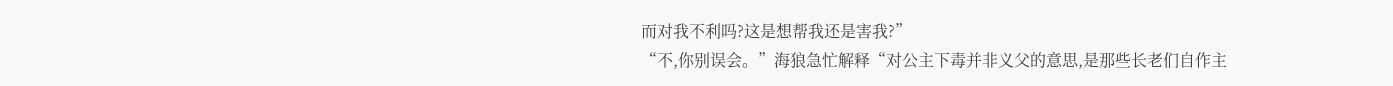而对我不利吗?这是想帮我还是害我?”
“不,你别误会。”海狼急忙解释“对公主下毒并非义父的意思,是那些长老们自作主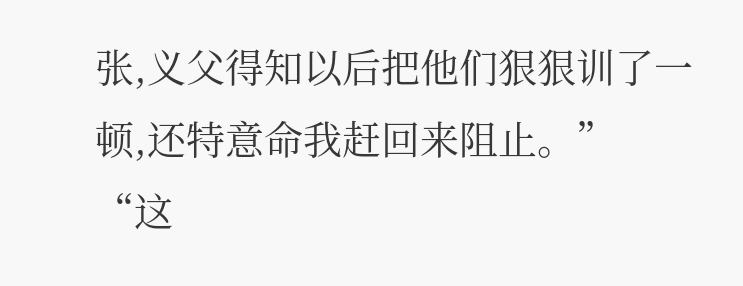张,义父得知以后把他们狠狠训了一顿,还特意命我赶回来阻止。”
“这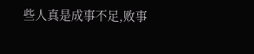些人真是成事不足,败事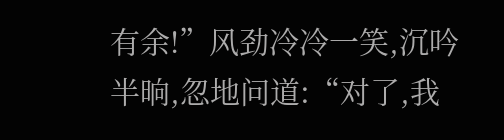有余!”风劲冷冷一笑,沉吟半晌,忽地问道:“对了,我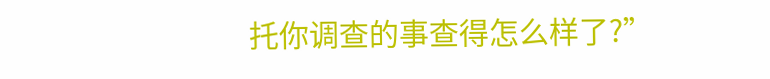托你调查的事查得怎么样了?”